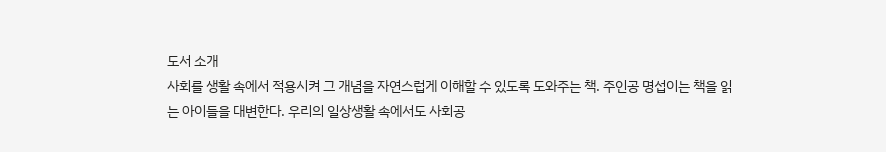도서 소개
사회를 생활 속에서 적용시켜 그 개념을 자연스럽게 이해할 수 있도록 도와주는 책. 주인공 명섭이는 책을 읽는 아이들을 대변한다. 우리의 일상생활 속에서도 사회공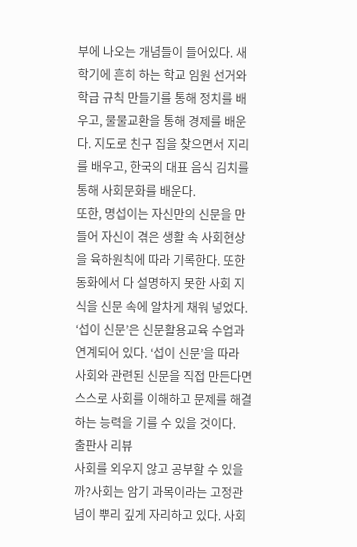부에 나오는 개념들이 들어있다. 새 학기에 흔히 하는 학교 임원 선거와 학급 규칙 만들기를 통해 정치를 배우고, 물물교환을 통해 경제를 배운다. 지도로 친구 집을 찾으면서 지리를 배우고, 한국의 대표 음식 김치를 통해 사회문화를 배운다.
또한, 명섭이는 자신만의 신문을 만들어 자신이 겪은 생활 속 사회현상을 육하원칙에 따라 기록한다. 또한 동화에서 다 설명하지 못한 사회 지식을 신문 속에 알차게 채워 넣었다. ‘섭이 신문’은 신문활용교육 수업과 연계되어 있다. ‘섭이 신문’을 따라 사회와 관련된 신문을 직접 만든다면 스스로 사회를 이해하고 문제를 해결하는 능력을 기를 수 있을 것이다.
출판사 리뷰
사회를 외우지 않고 공부할 수 있을까?사회는 암기 과목이라는 고정관념이 뿌리 깊게 자리하고 있다. 사회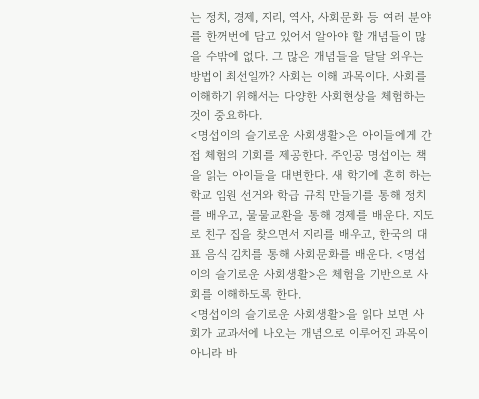는 정치, 경제, 지리, 역사, 사회문화 등 여러 분야를 한꺼번에 담고 있어서 알아야 할 개념들이 많을 수밖에 없다. 그 많은 개념들을 달달 외우는 방법이 최선일까? 사회는 이해 과목이다. 사회를 이해하기 위해서는 다양한 사회현상을 체험하는 것이 중요하다.
<명섭이의 슬기로운 사회생활>은 아이들에게 간접 체험의 기회를 제공한다. 주인공 명섭이는 책을 읽는 아이들을 대변한다. 새 학기에 흔히 하는 학교 임원 선거와 학급 규칙 만들기를 통해 정치를 배우고, 물물교환을 통해 경제를 배운다. 지도로 친구 집을 찾으면서 지리를 배우고, 한국의 대표 음식 김치를 통해 사회문화를 배운다. <명섭이의 슬기로운 사회생활>은 체험을 기반으로 사회를 이해하도록 한다.
<명섭이의 슬기로운 사회생활>을 읽다 보면 사회가 교과서에 나오는 개념으로 이루어진 과목이 아니라 바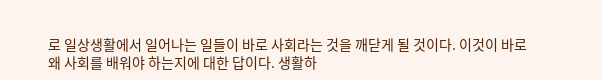로 일상생활에서 일어나는 일들이 바로 사회라는 것을 깨닫게 될 것이다. 이것이 바로 왜 사회를 배워야 하는지에 대한 답이다. 생활하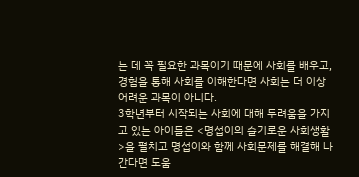는 데 꼭 필요한 과목이기 때문에 사회를 배우고, 경험을 통해 사회를 이해한다면 사회는 더 이상 어려운 과목이 아니다.
3학년부터 시작되는 사회에 대해 두려움을 가지고 있는 아이들은 <명섭이의 슬기로운 사회생활>을 펼치고 명섭이와 함께 사회문제를 해결해 나간다면 도움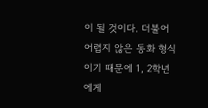이 될 것이다. 더불어 어렵지 않은 동화 형식이기 때문에 1, 2학년에게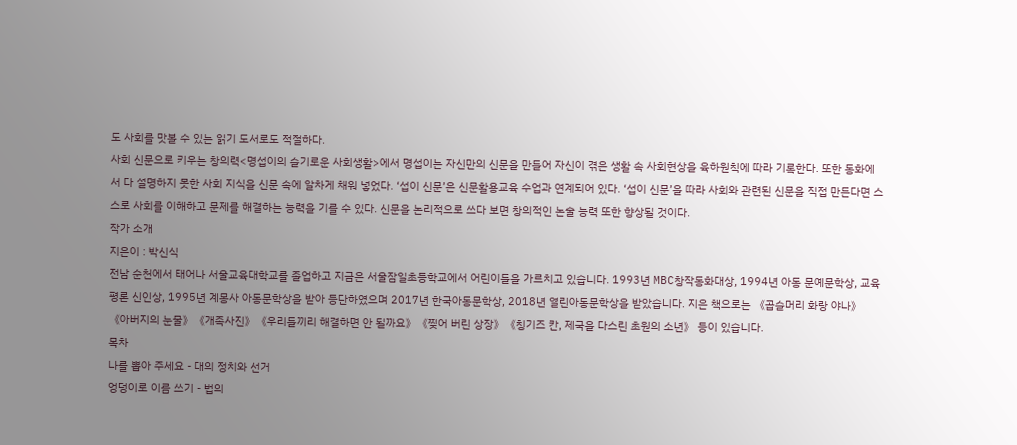도 사회를 맛볼 수 있는 읽기 도서로도 적절하다.
사회 신문으로 키우는 창의력<명섭이의 슬기로운 사회생활>에서 명섭이는 자신만의 신문을 만들어 자신이 겪은 생활 속 사회현상을 육하원칙에 따라 기록한다. 또한 동화에서 다 설명하지 못한 사회 지식을 신문 속에 알차게 채워 넣었다. ‘섭이 신문’은 신문활용교육 수업과 연계되어 있다. ‘섭이 신문’을 따라 사회와 관련된 신문을 직접 만든다면 스스로 사회를 이해하고 문제를 해결하는 능력을 기를 수 있다. 신문을 논리적으로 쓰다 보면 창의적인 논술 능력 또한 향상될 것이다.
작가 소개
지은이 : 박신식
전남 순천에서 태어나 서울교육대학교를 졸업하고 지금은 서울잠일초등학교에서 어린이들을 가르치고 있습니다. 1993년 MBC창작동화대상, 1994년 아동 문예문학상, 교육평론 신인상, 1995년 계몽사 아동문학상을 받아 등단하였으며 2017년 한국아동문학상, 2018년 열린아동문학상을 받았습니다. 지은 책으로는 《곱슬머리 화랑 야나》《아버지의 눈물》《개족사진》《우리들끼리 해결하면 안 될까요》《찢어 버린 상장》《칭기즈 칸, 제국을 다스린 초원의 소년》 등이 있습니다.
목차
나를 뽑아 주세요 - 대의 정치와 선거
엉덩이로 이름 쓰기 - 법의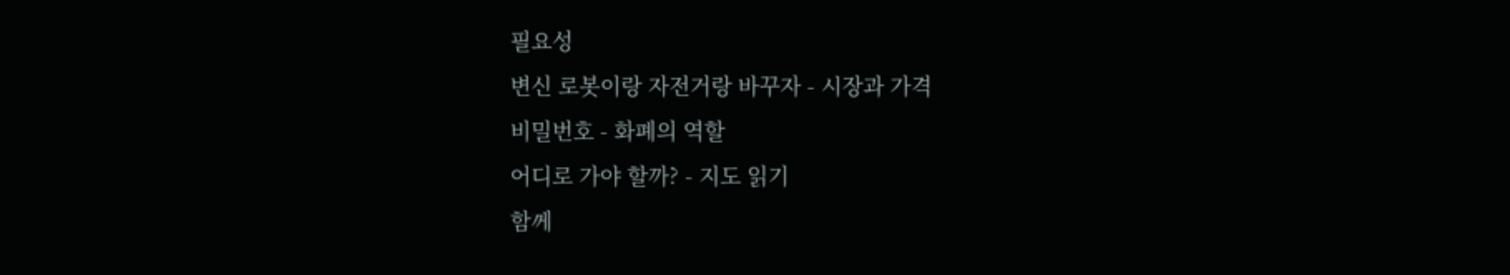필요성
변신 로봇이랑 자전거랑 바꾸자 - 시장과 가격
비밀번호 - 화폐의 역할
어디로 가야 할까? - 지도 읽기
함께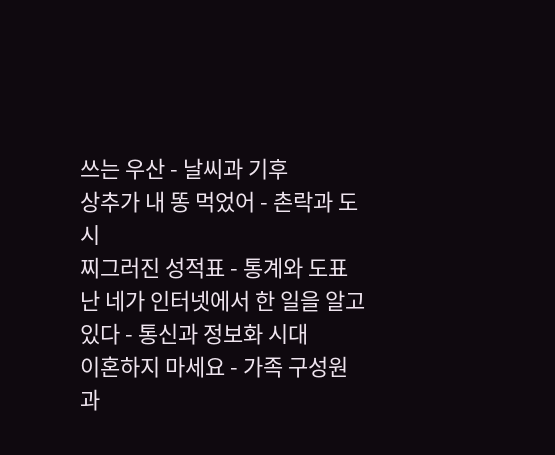쓰는 우산 - 날씨과 기후
상추가 내 똥 먹었어 - 촌락과 도시
찌그러진 성적표 - 통계와 도표
난 네가 인터넷에서 한 일을 알고 있다 - 통신과 정보화 시대
이혼하지 마세요 - 가족 구성원과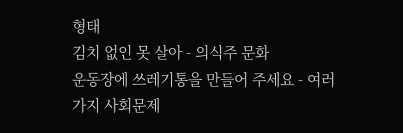형태
김치 없인 못 살아 - 의식주 문화
운동장에 쓰레기통을 만들어 주세요 - 여러 가지 사회문제